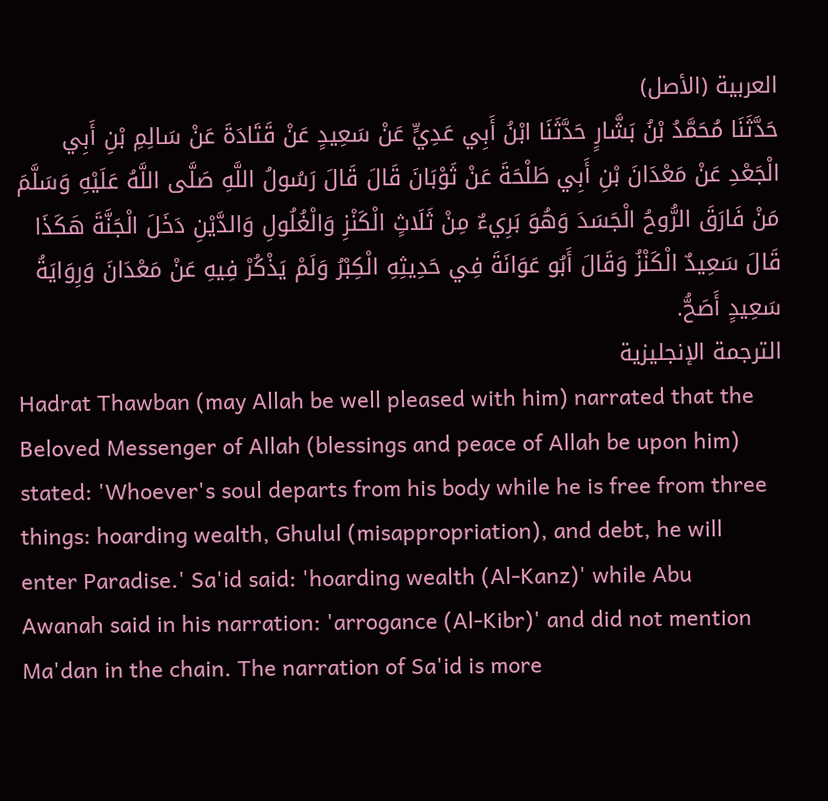العربية (الأصل)
حَدَّثَنَا مُحَمَّدُ بْنُ بَشَّارٍ حَدَّثَنَا ابْنُ أَبِي عَدِيٍّ عَنْ سَعِيدٍ عَنْ قَتَادَةَ عَنْ سَالِمِ بْنِ أَبِي الْجَعْدِ عَنْ مَعْدَانَ بْنِ أَبِي طَلْحَةَ عَنْ ثَوْبَانَ قَالَ قَالَ رَسُولُ اللَّهِ صَلَّى اللَّهُ عَلَيْهِ وَسَلَّمَ مَنْ فَارَقَ الرُّوحُ الْجَسَدَ وَهُوَ بَرِيءٌ مِنْ ثَلَاثٍ الْكَنْزِ وَالْغُلُولِ وَالدَّيْنِ دَخَلَ الْجَنَّةَ هَكَذَا قَالَ سَعِيدٌ الْكَنْزُ وَقَالَ أَبُو عَوَانَةَ فِي حَدِيثِهِ الْكِبْرُ وَلَمْ يَذْكُرْ فِيهِ عَنْ مَعْدَانَ وَرِوَايَةُ سَعِيدٍ أَصَحُّ.
الترجمة الإنجليزية
Hadrat Thawban (may Allah be well pleased with him) narrated that the Beloved Messenger of Allah (blessings and peace of Allah be upon him) stated: 'Whoever's soul departs from his body while he is free from three things: hoarding wealth, Ghulul (misappropriation), and debt, he will enter Paradise.' Sa'id said: 'hoarding wealth (Al-Kanz)' while Abu Awanah said in his narration: 'arrogance (Al-Kibr)' and did not mention Ma'dan in the chain. The narration of Sa'id is more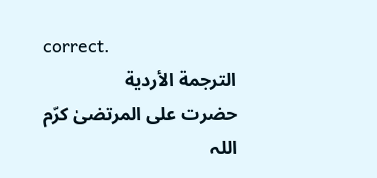correct.
الترجمة الأردية
حضرت علی المرتضیٰ کرّم اللہ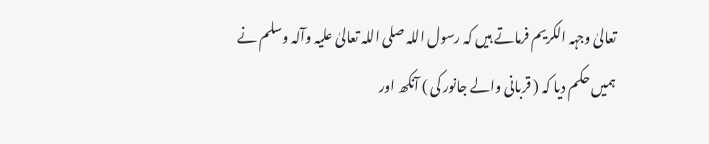تعالیٰ وجہہ الکریم فرماتے ہیں کہ رسول اللہ صلی اللہ تعالیٰ علیہ وآلہ وسلم نے ہمیں حکم دیا کہ ( قربانی والے جانور کی ) آنکھ اور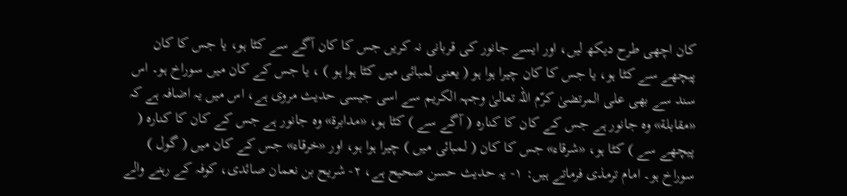کان اچھی طرح دیکھ لیں، اور ایسے جانور کی قربانی نہ کریں جس کا کان آگے سے کٹا ہو، یا جس کا کان پیچھے سے کٹا ہو، یا جس کا کان چیرا ہوا ہو ( یعنی لمبائی میں کٹا ہوا ہو ) ، یا جس کے کان میں سوراخ ہو۔ اس سند سے بھی علی المرتضیٰ کرّم اللہ تعالیٰ وجہہ الکریم سے اسی جیسی حدیث مروی ہے، اس میں یہ اضافہ ہے کہ «مقابلة» وہ جانور ہے جس کے کان کا کنارہ ( آگے سے ) کٹا ہو، «مدابرة» وہ جانور ہے جس کے کان کا کنارہ ( پیچھے سے ) کٹا ہو، «شرقاء» جس کا کان ( لمبائی میں ) چیرا ہوا ہو، اور «خرقاء» جس کے کان میں ( گول ) سوراخ ہو۔ امام ترمذی فرماتے ہیں: ۱- یہ حدیث حسن صحیح ہے، ۲- شریح بن نعمان صائدی، کوفہ کے رہنے والے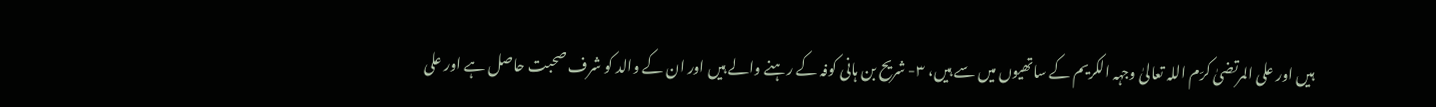ہیں اور علی المرتضیٰ کرّم اللہ تعالیٰ وجہہ الکریم کے ساتھیوں میں سے ہیں، ۳- شریح بن ہانی کوفہ کے رہنے والے ہیں اور ان کے والد کو شرف صحبت حاصل ہے اور علی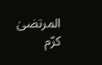المرتضیٰ کرّم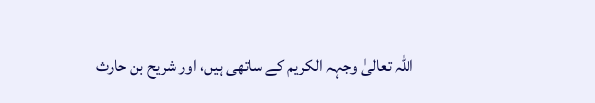اللہ تعالیٰ وجہہ الکریم کے ساتھی ہیں، اور شریح بن حارث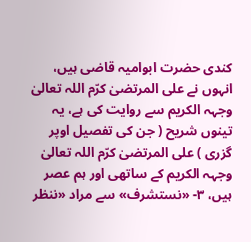کندی حضرت ابوامیہ قاضی ہیں، انہوں نے علی المرتضیٰ کرّم اللہ تعالیٰ وجہہ الکریم سے روایت کی ہے، یہ تینوں شریح ( جن کی تفصیل اوپر گزری ) علی المرتضیٰ کرّم اللہ تعالیٰ وجہہ الکریم کے ساتھی اور ہم عصر ہیں، ۳- «نستشرف» سے مراد «ننظر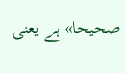صحيحا» ہے یعنی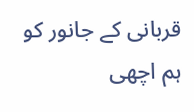قربانی کے جانور کو ہم اچھی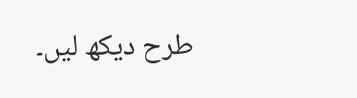طرح دیکھ لیں۔